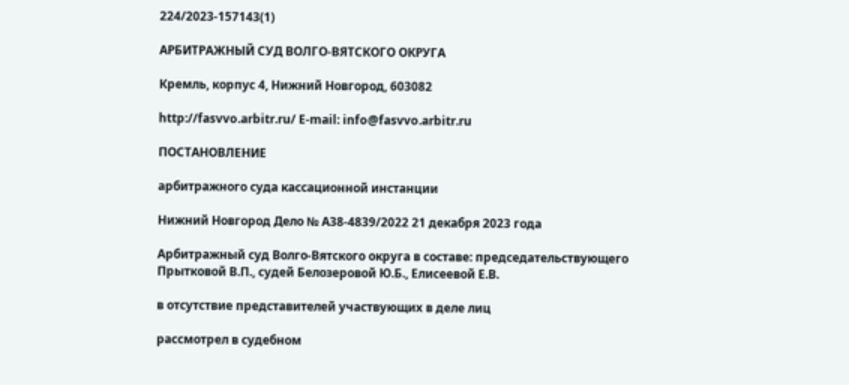224/2023-157143(1)

АРБИТРАЖНЫЙ СУД ВОЛГО-ВЯТСКОГО ОКРУГА

Кремль, корпус 4, Нижний Новгород, 603082

http://fasvvo.arbitr.ru/ E-mail: info@fasvvo.arbitr.ru

ПОСТАНОВЛЕНИЕ

арбитражного суда кассационной инстанции

Нижний Новгород Дело № А38-4839/2022 21 декабря 2023 года

Арбитражный суд Волго-Вятского округа в составе: председательствующего Прытковой В.П., судей Белозеровой Ю.Б., Елисеевой Е.В.

в отсутствие представителей участвующих в деле лиц

рассмотрел в судебном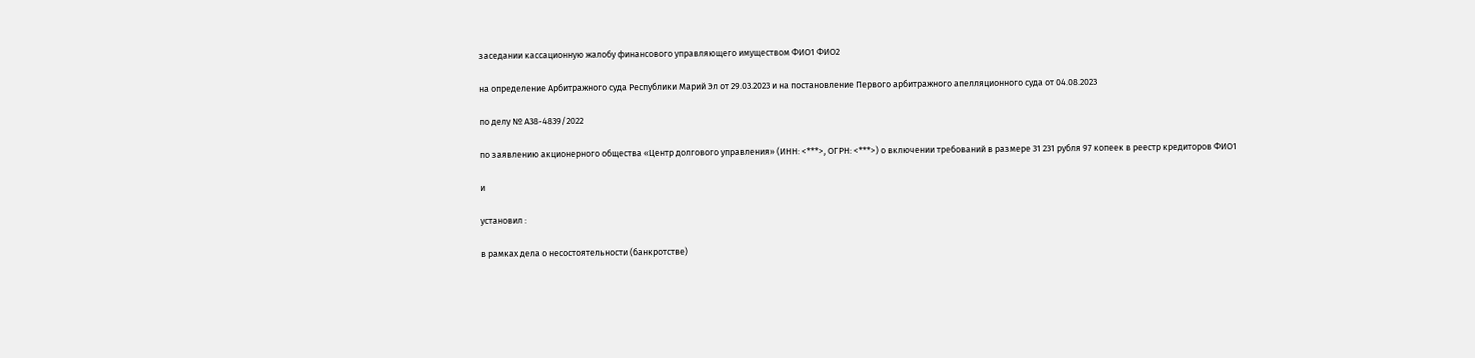заседании кассационную жалобу финансового управляющего имуществом ФИО1 ФИО2

на определение Арбитражного суда Республики Марий Эл от 29.03.2023 и на постановление Первого арбитражного апелляционного суда от 04.08.2023

по делу № А38-4839/2022

по заявлению акционерного общества «Центр долгового управления» (ИНН: <***>, ОГРН: <***>) о включении требований в размере 31 231 рубля 97 копеек в реестр кредиторов ФИО1

и

установил :

в рамках дела о несостоятельности (банкротстве)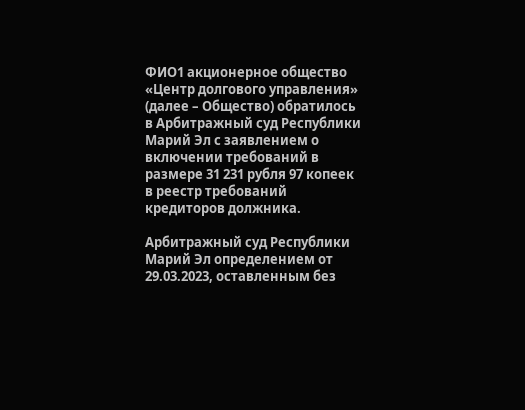ФИО1 акционерное общество «Центр долгового управления» (далее – Общество) обратилось в Арбитражный суд Республики Марий Эл с заявлением о включении требований в размере 31 231 рубля 97 копеек в реестр требований кредиторов должника.

Арбитражный суд Республики Марий Эл определением от 29.03.2023, оставленным без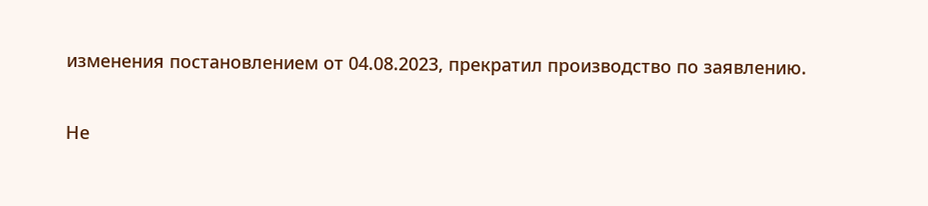изменения постановлением от 04.08.2023, прекратил производство по заявлению.

Не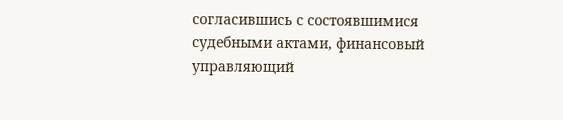согласившись с состоявшимися судебными актами, финансовый управляющий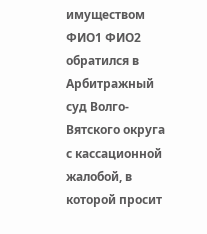имуществом ФИО1 ФИО2 обратился в Арбитражный суд Волго-Вятского округа с кассационной жалобой, в которой просит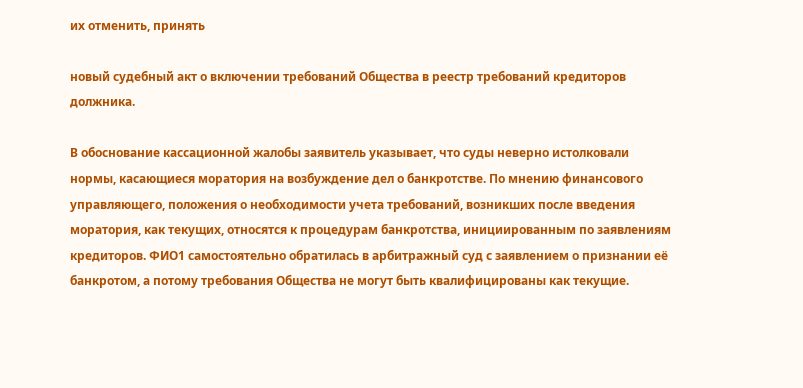их отменить, принять

новый судебный акт о включении требований Общества в реестр требований кредиторов должника.

В обоснование кассационной жалобы заявитель указывает, что суды неверно истолковали нормы, касающиеся моратория на возбуждение дел о банкротстве. По мнению финансового управляющего, положения о необходимости учета требований, возникших после введения моратория, как текущих, относятся к процедурам банкротства, инициированным по заявлениям кредиторов. ФИО1 самостоятельно обратилась в арбитражный суд с заявлением о признании её банкротом, а потому требования Общества не могут быть квалифицированы как текущие.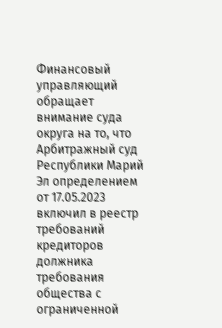Финансовый управляющий обращает внимание суда округа на то, что Арбитражный суд Республики Марий Эл определением от 17.05.2023 включил в реестр требований кредиторов должника требования общества с ограниченной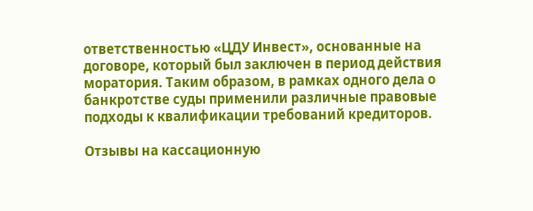ответственностью «ЦДУ Инвест», основанные на договоре, который был заключен в период действия моратория. Таким образом, в рамках одного дела о банкротстве суды применили различные правовые подходы к квалификации требований кредиторов.

Отзывы на кассационную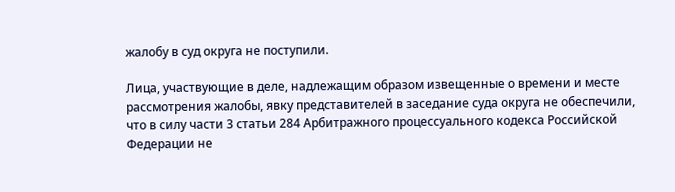жалобу в суд округа не поступили.

Лица, участвующие в деле, надлежащим образом извещенные о времени и месте рассмотрения жалобы, явку представителей в заседание суда округа не обеспечили, что в силу части 3 статьи 284 Арбитражного процессуального кодекса Российской Федерации не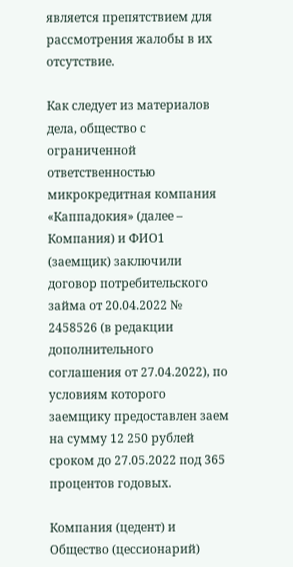является препятствием для рассмотрения жалобы в их отсутствие.

Как следует из материалов дела, общество с ограниченной ответственностью микрокредитная компания «Каппадокия» (далее – Компания) и ФИО1 (заемщик) заключили договор потребительского займа от 20.04.2022 № 2458526 (в редакции дополнительного соглашения от 27.04.2022), по условиям которого заемщику предоставлен заем на сумму 12 250 рублей сроком до 27.05.2022 под 365 процентов годовых.

Компания (цедент) и Общество (цессионарий)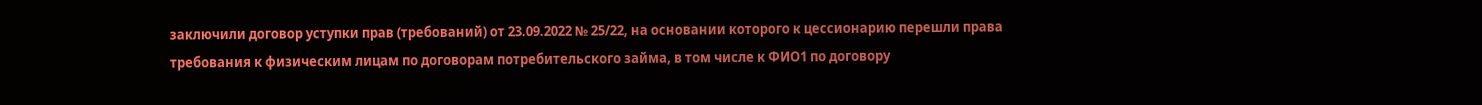заключили договор уступки прав (требований) от 23.09.2022 № 25/22, на основании которого к цессионарию перешли права требования к физическим лицам по договорам потребительского займа, в том числе к ФИО1 по договору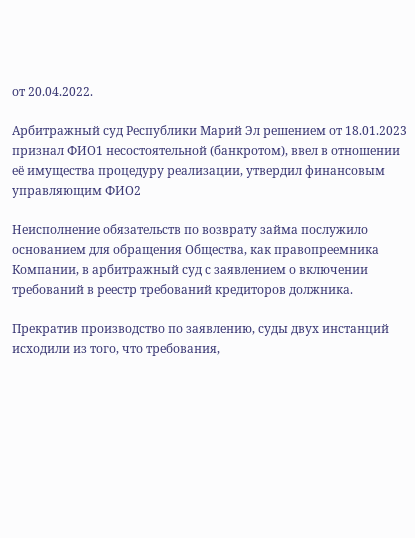от 20.04.2022.

Арбитражный суд Республики Марий Эл решением от 18.01.2023 признал ФИО1 несостоятельной (банкротом), ввел в отношении её имущества процедуру реализации, утвердил финансовым управляющим ФИО2

Неисполнение обязательств по возврату займа послужило основанием для обращения Общества, как правопреемника Компании, в арбитражный суд с заявлением о включении требований в реестр требований кредиторов должника.

Прекратив производство по заявлению, суды двух инстанций исходили из того, что требования,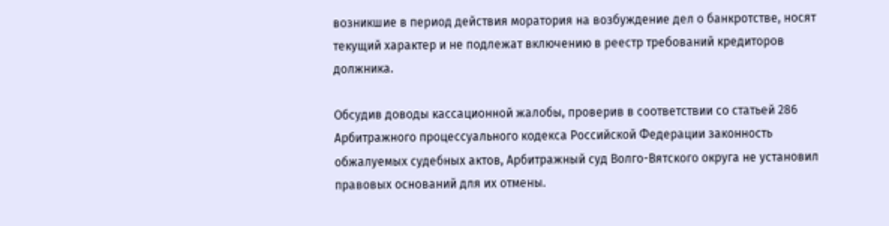возникшие в период действия моратория на возбуждение дел о банкротстве, носят текущий характер и не подлежат включению в реестр требований кредиторов должника.

Обсудив доводы кассационной жалобы, проверив в соответствии со статьей 286 Арбитражного процессуального кодекса Российской Федерации законность обжалуемых судебных актов, Арбитражный суд Волго-Вятского округа не установил правовых оснований для их отмены.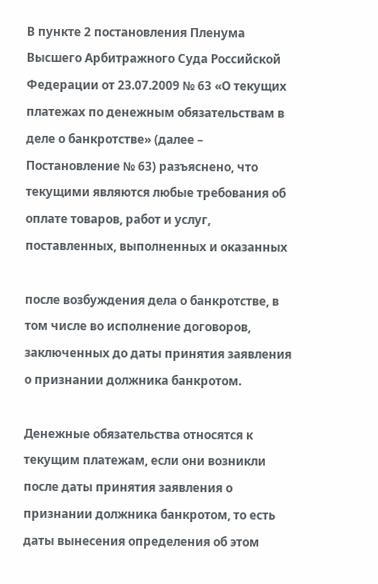В пункте 2 постановления Пленума Высшего Арбитражного Суда Российской Федерации от 23.07.2009 № 63 «О текущих платежах по денежным обязательствам в деле о банкротстве» (далее – Постановление № 63) разъяснено, что текущими являются любые требования об оплате товаров, работ и услуг, поставленных, выполненных и оказанных

после возбуждения дела о банкротстве, в том числе во исполнение договоров, заключенных до даты принятия заявления о признании должника банкротом.

Денежные обязательства относятся к текущим платежам, если они возникли после даты принятия заявления о признании должника банкротом, то есть даты вынесения определения об этом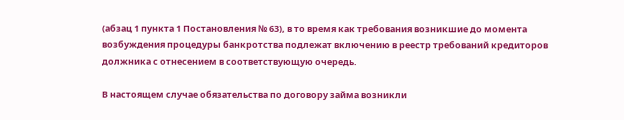(абзац 1 пункта 1 Постановления № 63), в то время как требования возникшие до момента возбуждения процедуры банкротства подлежат включению в реестр требований кредиторов должника с отнесением в соответствующую очередь.

В настоящем случае обязательства по договору займа возникли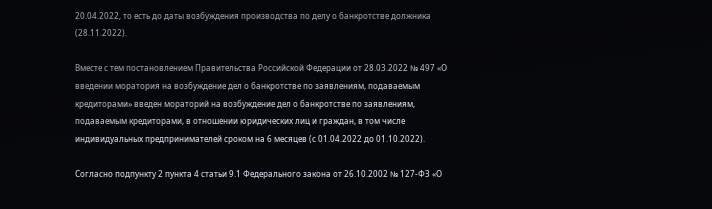20.04.2022, то есть до даты возбуждения производства по делу о банкротстве должника (28.11.2022).

Вместе с тем постановлением Правительства Российской Федерации от 28.03.2022 № 497 «О введении моратория на возбуждение дел о банкротстве по заявлениям, подаваемым кредиторами» введен мораторий на возбуждение дел о банкротстве по заявлениям, подаваемым кредиторами, в отношении юридических лиц и граждан, в том числе индивидуальных предпринимателей сроком на 6 месяцев (с 01.04.2022 до 01.10.2022).

Согласно подпункту 2 пункта 4 статьи 9.1 Федерального закона от 26.10.2002 № 127-ФЗ «О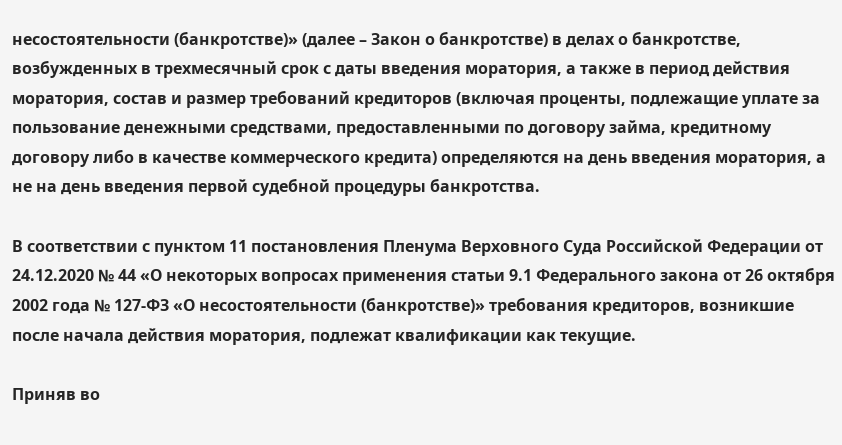несостоятельности (банкротстве)» (далее – Закон о банкротстве) в делах о банкротстве, возбужденных в трехмесячный срок с даты введения моратория, а также в период действия моратория, состав и размер требований кредиторов (включая проценты, подлежащие уплате за пользование денежными средствами, предоставленными по договору займа, кредитному договору либо в качестве коммерческого кредита) определяются на день введения моратория, а не на день введения первой судебной процедуры банкротства.

В соответствии с пунктом 11 постановления Пленума Верховного Суда Российской Федерации от 24.12.2020 № 44 «О некоторых вопросах применения статьи 9.1 Федерального закона от 26 октября 2002 года № 127-ФЗ «О несостоятельности (банкротстве)» требования кредиторов, возникшие после начала действия моратория, подлежат квалификации как текущие.

Приняв во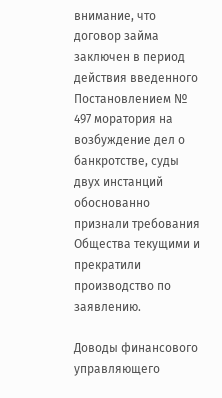внимание, что договор займа заключен в период действия введенного Постановлением № 497 моратория на возбуждение дел о банкротстве, суды двух инстанций обоснованно признали требования Общества текущими и прекратили производство по заявлению.

Доводы финансового управляющего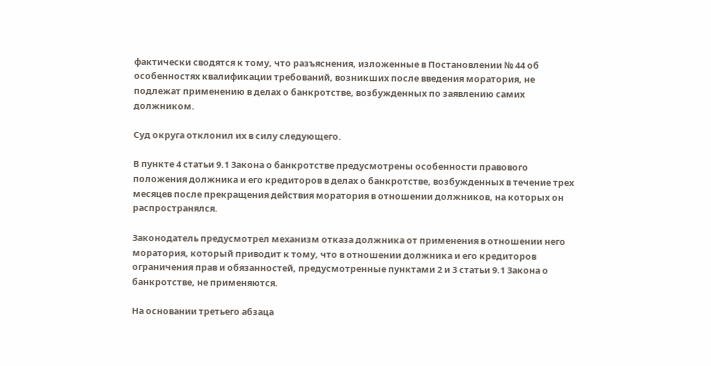фактически сводятся к тому, что разъяснения, изложенные в Постановлении № 44 об особенностях квалификации требований, возникших после введения моратория, не подлежат применению в делах о банкротстве, возбужденных по заявлению самих должником.

Суд округа отклонил их в силу следующего.

В пункте 4 статьи 9.1 Закона о банкротстве предусмотрены особенности правового положения должника и его кредиторов в делах о банкротстве, возбужденных в течение трех месяцев после прекращения действия моратория в отношении должников, на которых он распространялся.

Законодатель предусмотрел механизм отказа должника от применения в отношении него моратория, который приводит к тому, что в отношении должника и его кредиторов ограничения прав и обязанностей, предусмотренные пунктами 2 и 3 статьи 9.1 Закона о банкротстве, не применяются.

На основании третьего абзаца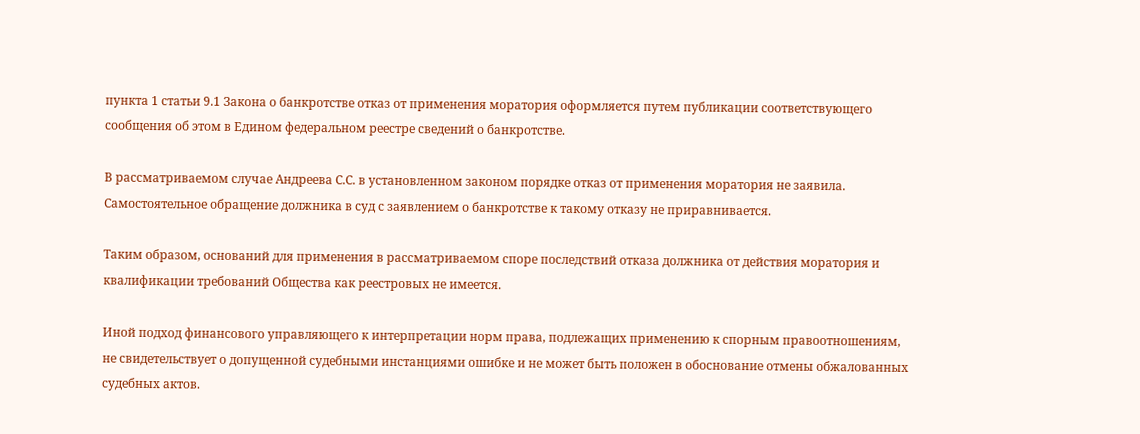пункта 1 статьи 9.1 Закона о банкротстве отказ от применения моратория оформляется путем публикации соответствующего сообщения об этом в Едином федеральном реестре сведений о банкротстве.

В рассматриваемом случае Андреева С.С. в установленном законом порядке отказ от применения моратория не заявила. Самостоятельное обращение должника в суд с заявлением о банкротстве к такому отказу не приравнивается.

Таким образом, оснований для применения в рассматриваемом споре последствий отказа должника от действия моратория и квалификации требований Общества как реестровых не имеется.

Иной подход финансового управляющего к интерпретации норм права, подлежащих применению к спорным правоотношениям, не свидетельствует о допущенной судебными инстанциями ошибке и не может быть положен в обоснование отмены обжалованных судебных актов.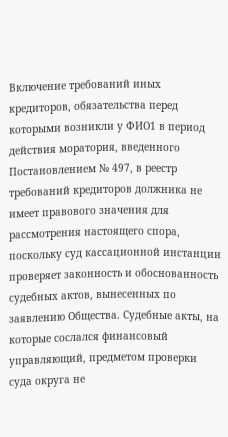Включение требований иных кредиторов, обязательства перед которыми возникли у ФИО1 в период действия моратория, введенного Постановлением № 497, в реестр требований кредиторов должника не имеет правового значения для рассмотрения настоящего спора, поскольку суд кассационной инстанции проверяет законность и обоснованность судебных актов, вынесенных по заявлению Общества. Судебные акты, на которые сослался финансовый управляющий, предметом проверки суда округа не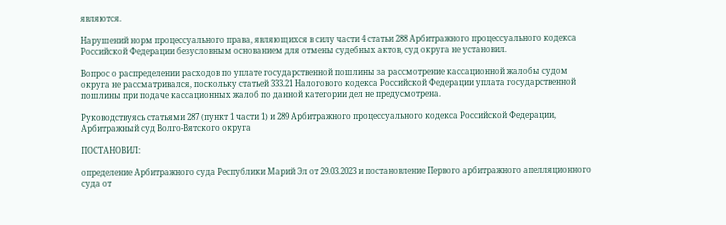являются.

Нарушений норм процессуального права, являющихся в силу части 4 статьи 288 Арбитражного процессуального кодекса Российской Федерации безусловным основанием для отмены судебных актов, суд округа не установил.

Вопрос о распределении расходов по уплате государственной пошлины за рассмотрение кассационной жалобы судом округа не рассматривался, поскольку статьей 333.21 Налогового кодекса Российской Федерации уплата государственной пошлины при подаче кассационных жалоб по данной категории дел не предусмотрена.

Руководствуясь статьями 287 (пункт 1 части 1) и 289 Арбитражного процессуального кодекса Российской Федерации, Арбитражный суд Волго-Вятского округа

ПОСТАНОВИЛ:

определение Арбитражного суда Республики Марий Эл от 29.03.2023 и постановление Первого арбитражного апелляционного суда от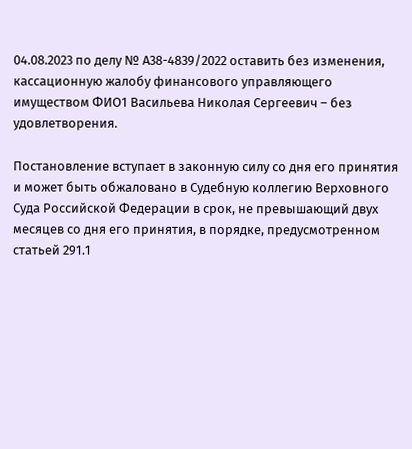04.08.2023 по делу № А38-4839/2022 оставить без изменения, кассационную жалобу финансового управляющего имуществом ФИО1 Васильева Николая Сергеевич – без удовлетворения.

Постановление вступает в законную силу со дня его принятия и может быть обжаловано в Судебную коллегию Верховного Суда Российской Федерации в срок, не превышающий двух месяцев со дня его принятия, в порядке, предусмотренном статьей 291.1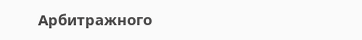Арбитражного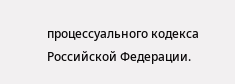процессуального кодекса Российской Федерации.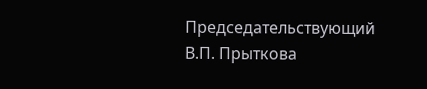Председательствующий В.П. Прыткова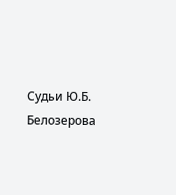Судьи Ю.Б. Белозерова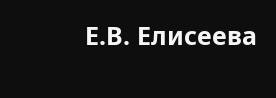Е.В. Елисеева